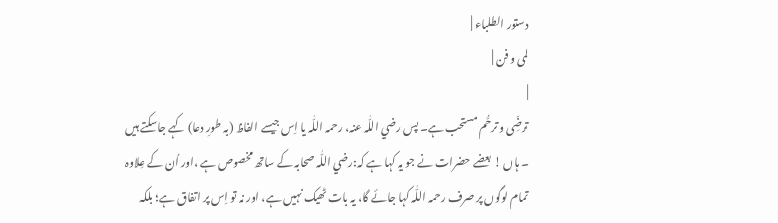دستور الطلباء |
لمی و فن |
|
ترضِّی و ترحُّم مستحب ہے۔ پس رضي اللّٰہ عنہ، رحمہ اللّٰہ یا اِس جیسے الفاظ (بہ طورِ دعا) کہے جاسکتے ہیں ۔ ہاں ! بعضے حضرات نے جو یہ کہا ہے کہ:رضي اللّٰہ صحابہ کے ساتھ مخصوص ہے ،اور اُن کے عِلاوہ تمام لوگوں پر صرف رحمہ اللّٰہ کہا جائے گا، یہ بات ٹھیک نہیں ہے، اور نہ تو اِس پر اتفاق ہے؛ بلکہ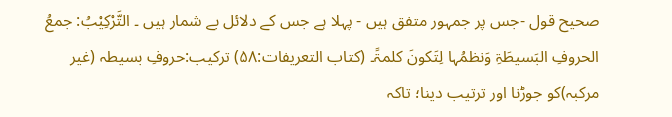صحیح قول -جس پر جمہور متفق ہیں - پہلا ہے جس کے دلائل بے شمار ہیں ۔ التَّرْکِیْبُ: جمعُ الحروفِ البَسیطَۃِ وَنظمُہا لِتَکونَ کلمۃً۔ (کتاب التعریفات:۵۸) ترکیب:حروفِ بسیطہ (غیر مرکبہ)کو جوڑنا اور ترتیب دینا؛ تاکہ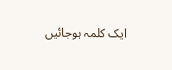ایک کلمہ ہوجائیں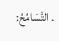۔ التَّسَامُحُ: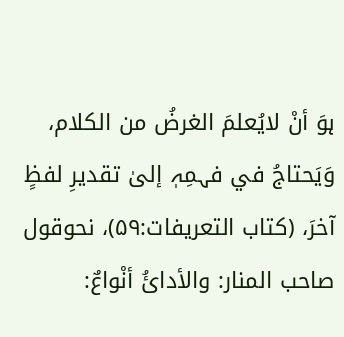ہوَ أنْ لایُعلمَ الغرضُ من الکلام، وَیَحتاجُ في فہمِہٖ إلیٰ تقدیرِ لفظٍ آخرَ، (کتاب التعریفات:۵۹)، نحوقول صاحب المنار: والأدائُ أنْواعٌ: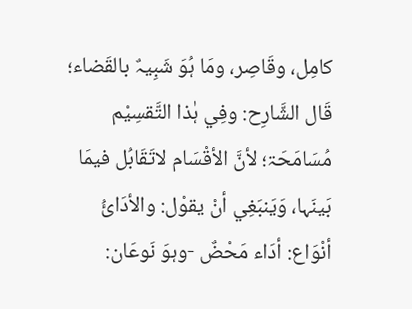کامِل، وقَاصِر، ومَا ہُوَ شَبِیہٌ بالقَضاء؛ قَال الشَّارِح: وفِي ہٰذا التَّقسِیْم مُسَامَحَۃ؛ لأنَّ الأقْسَام لاتَقَابُل فیمَا بَینَہا، وَیَنبَغِي أنْ یقوْل: والأدَائُ أنْوَاع: أدَاء مَحْضٌ -وہوَ نَوعَان: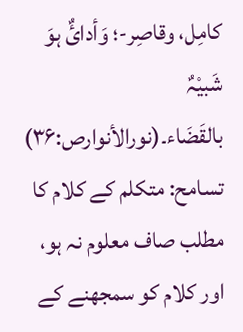کامِل، وقاصِر-؛ وَأدائٌ ہوَ شَبیْہٌ بالقَضَاء۔(نورالأنوارص:۳۶) تسامح: متکلم کے کلام کا مطلب صاف معلوم نہ ہو، اور کلام کو سمجھنے کے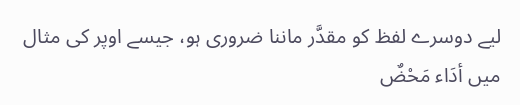لیے دوسرے لفظ کو مقدَّر ماننا ضروری ہو، جیسے اوپر کی مثال میں أدَاء مَحْضٌ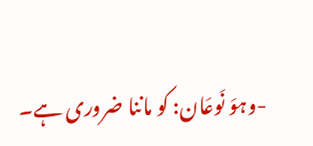-وہوَ نَوعَان: کو ماننا ضروری ہے۔